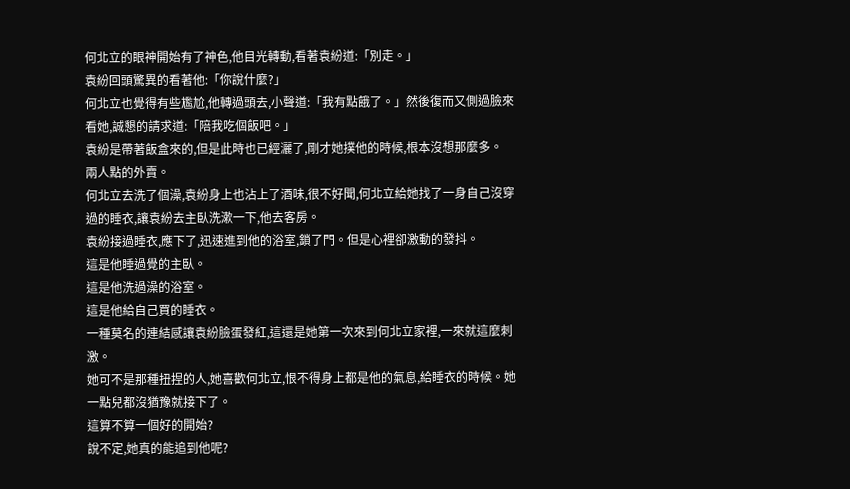何北立的眼神開始有了神色,他目光轉動,看著袁紛道:「別走。」
袁紛回頭驚異的看著他:「你說什麼?」
何北立也覺得有些尷尬,他轉過頭去,小聲道:「我有點餓了。」然後復而又側過臉來看她,誠懇的請求道:「陪我吃個飯吧。」
袁紛是帶著飯盒來的,但是此時也已經灑了,剛才她撲他的時候,根本沒想那麼多。
兩人點的外賣。
何北立去洗了個澡,袁紛身上也沾上了酒味,很不好聞,何北立給她找了一身自己沒穿過的睡衣,讓袁紛去主臥洗漱一下,他去客房。
袁紛接過睡衣,應下了,迅速進到他的浴室,鎖了門。但是心裡卻激動的發抖。
這是他睡過覺的主臥。
這是他洗過澡的浴室。
這是他給自己買的睡衣。
一種莫名的連結感讓袁紛臉蛋發紅,這還是她第一次來到何北立家裡,一來就這麼刺激。
她可不是那種扭捏的人,她喜歡何北立,恨不得身上都是他的氣息,給睡衣的時候。她一點兒都沒猶豫就接下了。
這算不算一個好的開始?
說不定,她真的能追到他呢?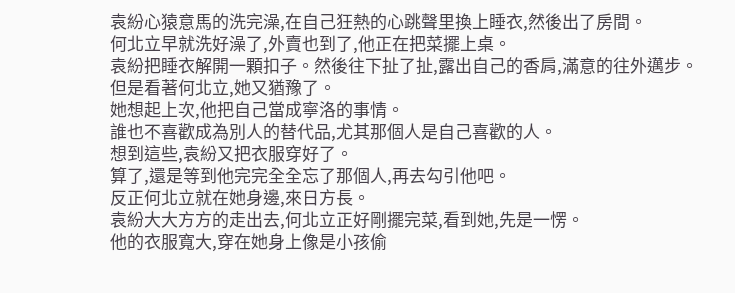袁紛心猿意馬的洗完澡,在自己狂熱的心跳聲里換上睡衣,然後出了房間。
何北立早就洗好澡了,外賣也到了,他正在把菜擺上桌。
袁紛把睡衣解開一顆扣子。然後往下扯了扯,露出自己的香肩,滿意的往外邁步。
但是看著何北立,她又猶豫了。
她想起上次,他把自己當成寧洛的事情。
誰也不喜歡成為別人的替代品,尤其那個人是自己喜歡的人。
想到這些,袁紛又把衣服穿好了。
算了,還是等到他完完全全忘了那個人,再去勾引他吧。
反正何北立就在她身邊,來日方長。
袁紛大大方方的走出去,何北立正好剛擺完菜,看到她,先是一愣。
他的衣服寬大,穿在她身上像是小孩偷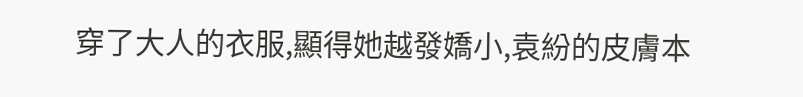穿了大人的衣服,顯得她越發嬌小,袁紛的皮膚本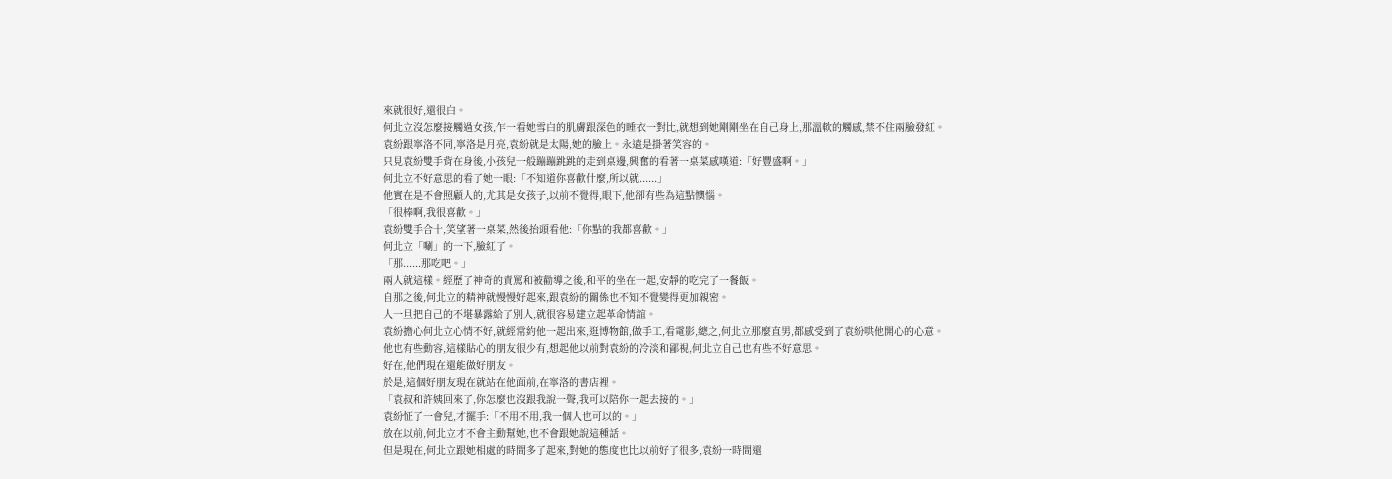來就很好,還很白。
何北立沒怎麼接觸過女孩,乍一看她雪白的肌膚跟深色的睡衣一對比,就想到她剛剛坐在自己身上,那溫軟的觸感,禁不住兩臉發紅。
袁紛跟寧洛不同,寧洛是月亮,袁紛就是太陽,她的臉上。永遠是掛著笑容的。
只見袁紛雙手背在身後,小孩兒一般蹦蹦跳跳的走到桌邊,興奮的看著一桌菜感嘆道:「好豐盛啊。」
何北立不好意思的看了她一眼:「不知道你喜歡什麼,所以就......」
他實在是不會照顧人的,尤其是女孩子,以前不覺得,眼下,他卻有些為這點懊惱。
「很棒啊,我很喜歡。」
袁紛雙手合十,笑望著一桌菜,然後抬頭看他:「你點的我都喜歡。」
何北立「唰」的一下,臉紅了。
「那......那吃吧。」
兩人就這樣。經歷了神奇的責罵和被勸導之後,和平的坐在一起,安靜的吃完了一餐飯。
自那之後,何北立的精神就慢慢好起來,跟袁紛的關係也不知不覺變得更加親密。
人一旦把自己的不堪暴露給了別人,就很容易建立起革命情誼。
袁紛擔心何北立心情不好,就經常約他一起出來,逛博物館,做手工,看電影,總之,何北立那麼直男,都感受到了袁紛哄他開心的心意。
他也有些動容,這樣貼心的朋友很少有,想起他以前對袁紛的冷淡和鄙視,何北立自己也有些不好意思。
好在,他們現在還能做好朋友。
於是,這個好朋友現在就站在他面前,在寧洛的書店裡。
「袁叔和許姨回來了,你怎麼也沒跟我說一聲,我可以陪你一起去接的。」
袁紛怔了一會兒,才擺手:「不用不用,我一個人也可以的。」
放在以前,何北立才不會主動幫她,也不會跟她說這種話。
但是現在,何北立跟她相處的時間多了起來,對她的態度也比以前好了很多,袁紛一時間還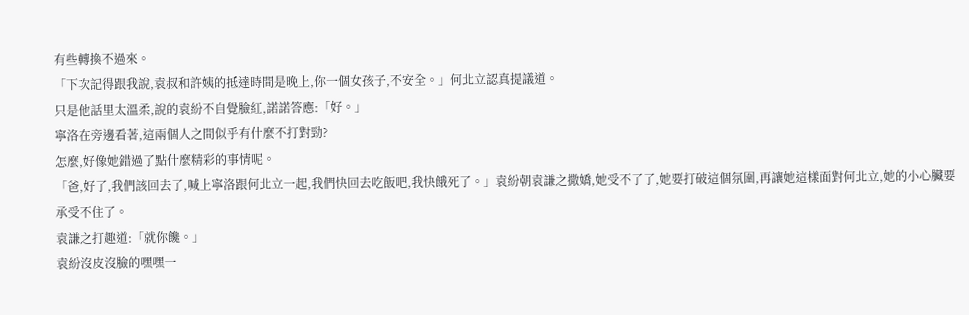有些轉換不過來。
「下次記得跟我說,袁叔和許姨的抵達時間是晚上,你一個女孩子,不安全。」何北立認真提議道。
只是他話里太溫柔,說的袁紛不自覺臉紅,諾諾答應:「好。」
寧洛在旁邊看著,這兩個人之間似乎有什麼不打對勁?
怎麼,好像她錯過了點什麼精彩的事情呢。
「爸,好了,我們該回去了,喊上寧洛跟何北立一起,我們快回去吃飯吧,我快餓死了。」袁紛朝袁謙之撒嬌,她受不了了,她要打破這個氛圍,再讓她這樣面對何北立,她的小心臟要承受不住了。
袁謙之打趣道:「就你饞。」
袁紛沒皮沒臉的嘿嘿一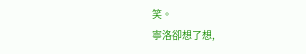笑。
寧洛卻想了想,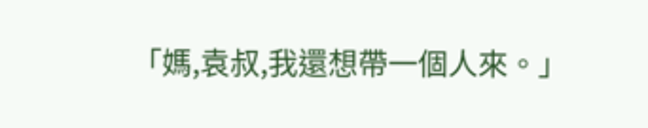「媽,袁叔,我還想帶一個人來。」